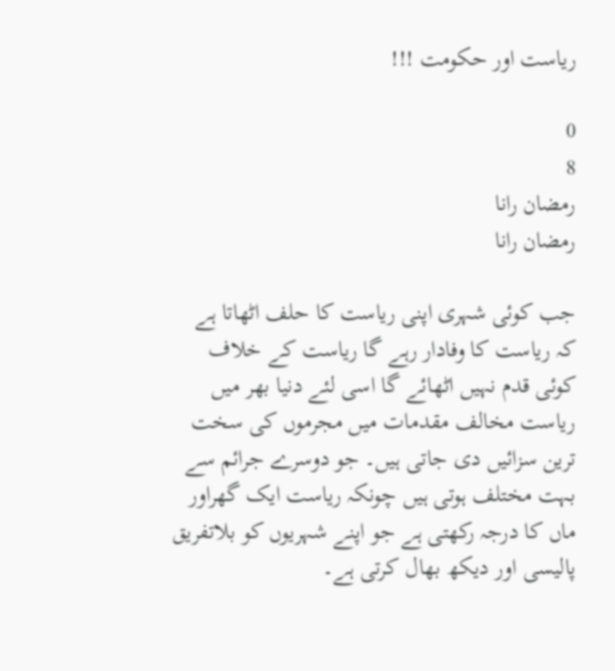ریاست اور حکومت !!!

0
8
رمضان رانا
رمضان رانا

جب کوئی شہری اپنی ریاست کا حلف اٹھاتا ہے کہ ریاست کا وفادار رہے گا ریاست کے خلاف کوئی قدم نہیں اٹھائے گا اسی لئے دنیا بھر میں ریاست مخالف مقدمات میں مجرموں کی سخت ترین سزائیں دی جاتی ہیں۔ جو دوسرے جرائم سے بہت مختلف ہوتی ہیں چونکہ ریاست ایک گھراور ماں کا درجہ رکھتی ہے جو اپنے شہریوں کو بلاتفریق پالیسی اور دیکھ بھال کرتی ہے۔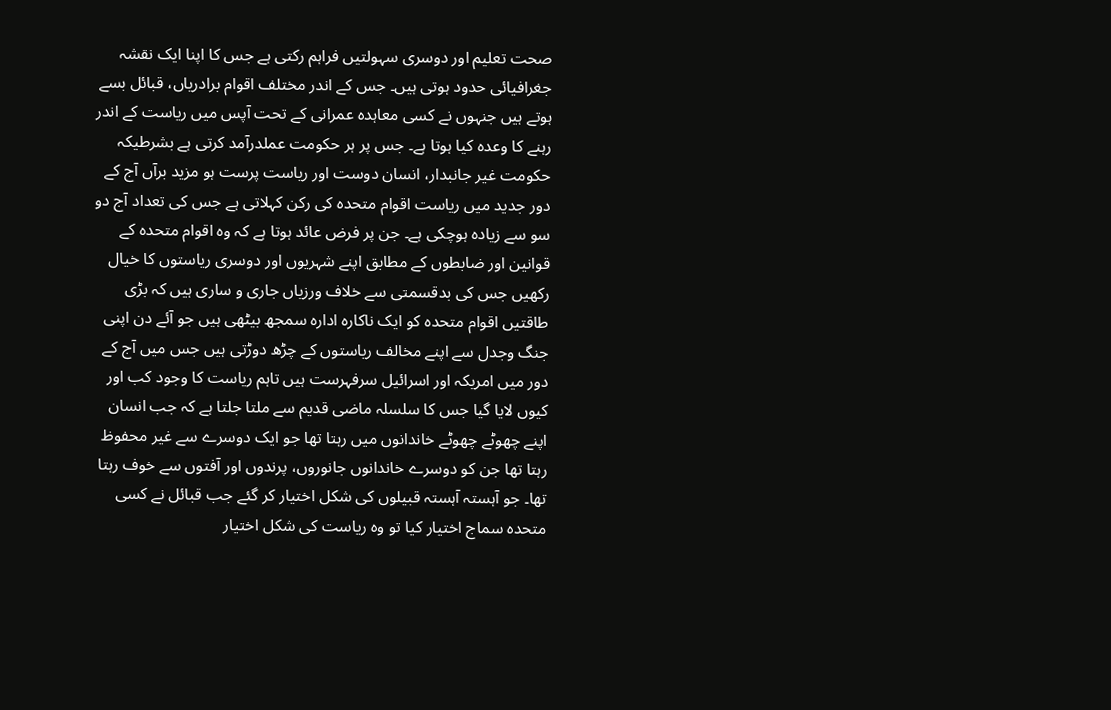صحت تعلیم اور دوسری سہولتیں فراہم رکتی ہے جس کا اپنا ایک نقشہ جغرافیائی حدود ہوتی ہیں۔ جس کے اندر مختلف اقوام برادریاں، قبائل بسے ہوتے ہیں جنہوں نے کسی معاہدہ عمرانی کے تحت آپس میں ریاست کے اندر رہنے کا وعدہ کیا ہوتا ہے۔ جس پر ہر حکومت عملدرآمد کرتی ہے بشرطیکہ حکومت غیر جانبدار، انسان دوست اور ریاست پرست ہو مزید برآں آج کے دور جدید میں ریاست اقوام متحدہ کی رکن کہلاتی ہے جس کی تعداد آج دو سو سے زیادہ ہوچکی ہے۔ جن پر فرض عائد ہوتا ہے کہ وہ اقوام متحدہ کے قوانین اور ضابطوں کے مطابق اپنے شہریوں اور دوسری ریاستوں کا خیال رکھیں جس کی بدقسمتی سے خلاف ورزیاں جاری و ساری ہیں کہ بڑی طاقتیں اقوام متحدہ کو ایک ناکارہ ادارہ سمجھ بیٹھی ہیں جو آئے دن اپنی جنگ وجدل سے اپنے مخالف ریاستوں کے چڑھ دوڑتی ہیں جس میں آج کے دور میں امریکہ اور اسرائیل سرفہرست ہیں تاہم ریاست کا وجود کب اور کیوں لایا گیا جس کا سلسلہ ماضی قدیم سے ملتا جلتا ہے کہ جب انسان اپنے چھوٹے چھوٹے خاندانوں میں رہتا تھا جو ایک دوسرے سے غیر محفوظ رہتا تھا جن کو دوسرے خاندانوں جانوروں، پرندوں اور آفتوں سے خوف رہتا تھا۔ جو آہستہ آہستہ قبیلوں کی شکل اختیار کر گئے جب قبائل نے کسی متحدہ سماج اختیار کیا تو وہ ریاست کی شکل اختیار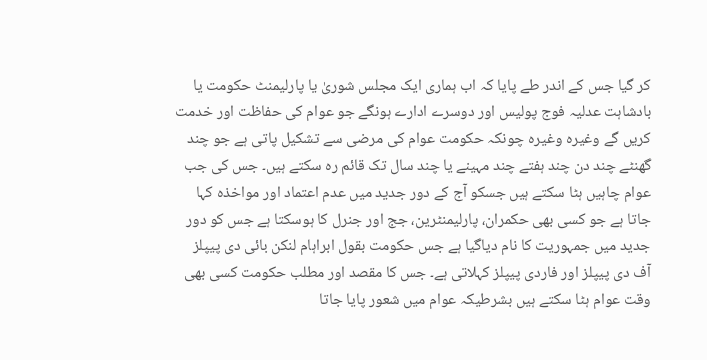کر گیا جس کے اندر طے پایا کہ اب ہماری ایک مجلس شوریٰ یا پارلیمنٹ حکومت یا بادشاہت عدلیہ فوج پولیس اور دوسرے ادارے ہونگے جو عوام کی حفاظت اور خدمت کریں گے وغیرہ وغیرہ چونکہ حکومت عوام کی مرضی سے تشکیل پاتی ہے جو چند گھنٹے چند دن چند ہفتے چند مہینے یا چند سال تک قائم رہ سکتے ہیں۔ جس کی جب عوام چاہیں ہٹا سکتے ہیں جسکو آج کے دور جدید میں عدم اعتماد اور مواخذہ کہا جاتا ہے جو کسی بھی حکمران، پارلیمنٹرین، جج اور جنرل کا ہوسکتا ہے جس کو دور جدید میں جمہوریت کا نام دیاگیا ہے جس حکومت بقول ابراہام لنکن بائی دی پیپلز آف دی پیپلز اور فاردی پیپلز کہلاتی ہے۔ جس کا مقصد اور مطلب حکومت کسی بھی وقت عوام ہٹا سکتے ہیں بشرطیکہ عوام میں شعور پایا جاتا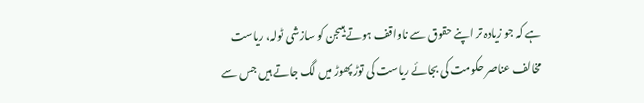ہے کہ جو زیادہ تر اپنے حقوق سے ناواقف ہوتے ہیںجن کو سازشی ٹولہ، ریاست مخالف عناصر حکومت کی بجائے ریاست کی توڑ پھوڑ میں لگ جاتے ہیں جس سے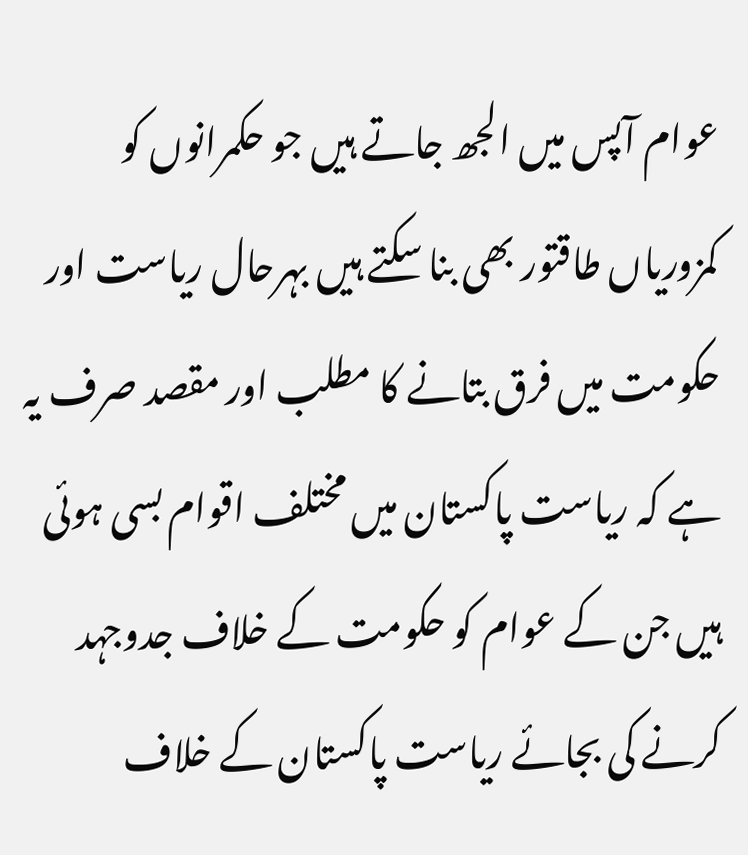عوام آپس میں الجھ جاتے ہیں جو حکمرانوں کو کمزوریاں طاقتور بھی بنا سکتے ہیں بہرحال ریاست اور حکومت میں فرق بتانے کا مطلب اور مقصد صرف یہ ہے کہ ریاست پاکستان میں مختلف اقوام بسی ہوئی ہیں جن کے عوام کو حکومت کے خلاف جدوجہد کرنے کی بجائے ریاست پاکستان کے خلاف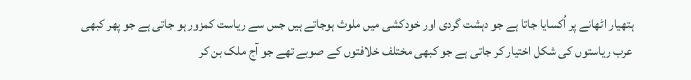ہتھیار اٹھانے پر اُکسایا جاتا ہے جو دہشت گردی اور خودکشی میں ملوث ہوجاتے ہیں جس سے ریاست کمزور ہو جاتی ہے جو پھر کبھی عرب ریاستوں کی شکل اختیار کر جاتی ہے جو کبھی مختلف خلافتوں کے صوبے تھے جو آج ملک بن کر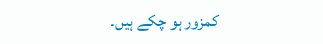کمزور ہو چکے ہیں۔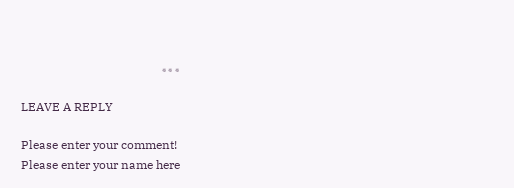٭٭٭

LEAVE A REPLY

Please enter your comment!
Please enter your name here